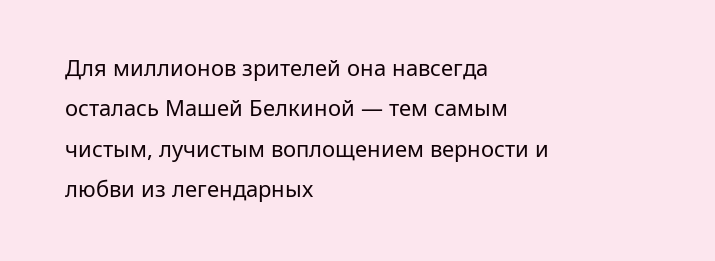Для миллионов зрителей она навсегда осталась Машей Белкиной — тем самым чистым, лучистым воплощением верности и любви из легендарных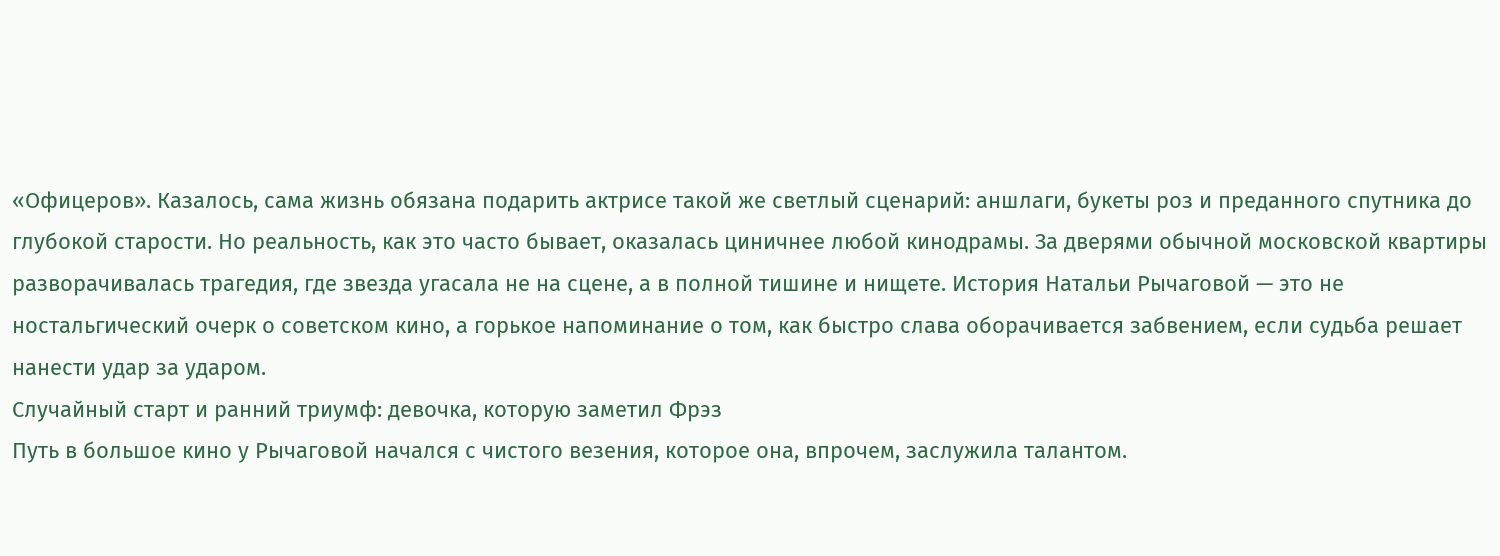«Офицеров». Казалось, сама жизнь обязана подарить актрисе такой же светлый сценарий: аншлаги, букеты роз и преданного спутника до глубокой старости. Но реальность, как это часто бывает, оказалась циничнее любой кинодрамы. За дверями обычной московской квартиры разворачивалась трагедия, где звезда угасала не на сцене, а в полной тишине и нищете. История Натальи Рычаговой — это не ностальгический очерк о советском кино, а горькое напоминание о том, как быстро слава оборачивается забвением, если судьба решает нанести удар за ударом.
Случайный старт и ранний триумф: девочка, которую заметил Фрэз
Путь в большое кино у Рычаговой начался с чистого везения, которое она, впрочем, заслужила талантом.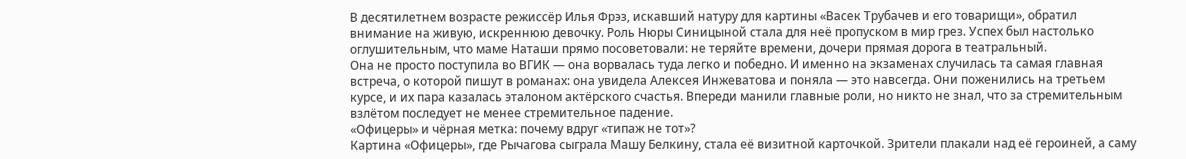В десятилетнем возрасте режиссёр Илья Фрэз, искавший натуру для картины «Васек Трубачев и его товарищи», обратил внимание на живую, искреннюю девочку. Роль Нюры Синицыной стала для неё пропуском в мир грез. Успех был настолько оглушительным, что маме Наташи прямо посоветовали: не теряйте времени, дочери прямая дорога в театральный.
Она не просто поступила во ВГИК — она ворвалась туда легко и победно. И именно на экзаменах случилась та самая главная встреча, о которой пишут в романах: она увидела Алексея Инжеватова и поняла — это навсегда. Они поженились на третьем курсе, и их пара казалась эталоном актёрского счастья. Впереди манили главные роли, но никто не знал, что за стремительным взлётом последует не менее стремительное падение.
«Офицеры» и чёрная метка: почему вдруг «типаж не тот»?
Картина «Офицеры», где Рычагова сыграла Машу Белкину, стала её визитной карточкой. Зрители плакали над её героиней, а саму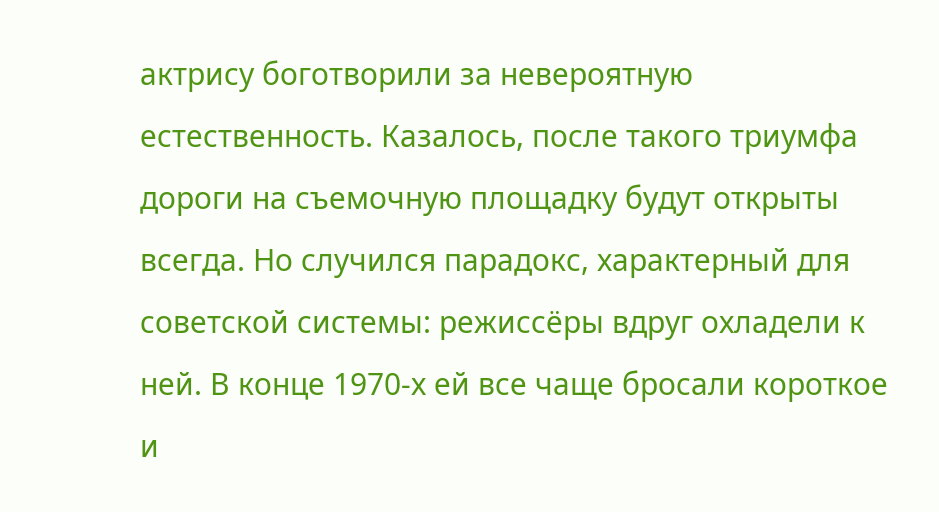актрису боготворили за невероятную естественность. Казалось, после такого триумфа дороги на съемочную площадку будут открыты всегда. Но случился парадокс, характерный для советской системы: режиссёры вдруг охладели к ней. В конце 1970-х ей все чаще бросали короткое и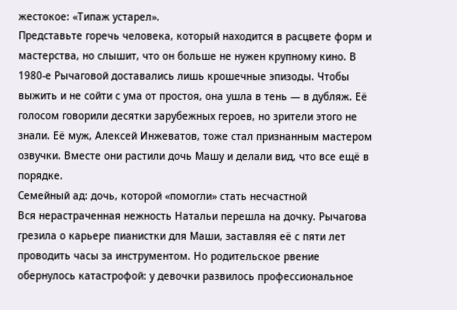жестокое: «Типаж устарел».
Представьте горечь человека, который находится в расцвете форм и мастерства, но слышит, что он больше не нужен крупному кино. В 1980-е Рычаговой доставались лишь крошечные эпизоды. Чтобы выжить и не сойти с ума от простоя, она ушла в тень — в дубляж. Её голосом говорили десятки зарубежных героев, но зрители этого не знали. Её муж, Алексей Инжеватов, тоже стал признанным мастером озвучки. Вместе они растили дочь Машу и делали вид, что все ещё в порядке.
Семейный ад: дочь, которой «помогли» стать несчастной
Вся нерастраченная нежность Натальи перешла на дочку. Рычагова грезила о карьере пианистки для Маши, заставляя её с пяти лет проводить часы за инструментом. Но родительское рвение обернулось катастрофой: у девочки развилось профессиональное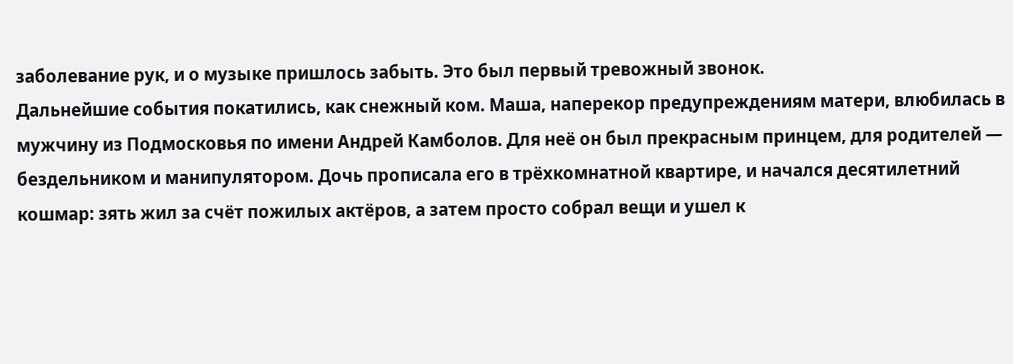заболевание рук, и о музыке пришлось забыть. Это был первый тревожный звонок.
Дальнейшие события покатились, как снежный ком. Маша, наперекор предупреждениям матери, влюбилась в мужчину из Подмосковья по имени Андрей Камболов. Для неё он был прекрасным принцем, для родителей — бездельником и манипулятором. Дочь прописала его в трёхкомнатной квартире, и начался десятилетний кошмар: зять жил за счёт пожилых актёров, а затем просто собрал вещи и ушел к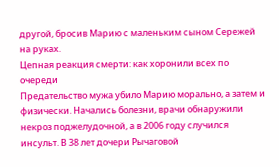другой, бросив Марию с маленьким сыном Сережей на руках.
Цепная реакция смерти: как хоронили всех по очереди
Предательство мужа убило Марию морально, а затем и физически. Начались болезни, врачи обнаружили некроз поджелудочной, а в 2006 году случился инсульт. В 38 лет дочери Рычаговой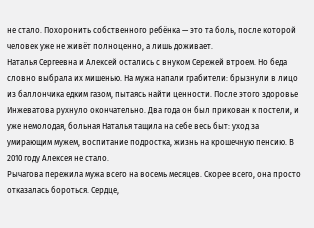не стало. Похоронить собственного ребёнка — это та боль, после которой человек уже не живёт полноценно, а лишь доживает.
Наталья Сергеевна и Алексей остались с внуком Сережей втроем. Но беда словно выбрала их мишенью. На мужа напали грабители: брызнули в лицо из баллончика едким газом, пытаясь найти ценности. После этого здоровье Инжеватова рухнуло окончательно. Два года он был прикован к постели, и уже немолодая, больная Наталья тащила на себе весь быт: уход за умирающим мужем, воспитание подростка, жизнь на крошечную пенсию. В 2010 году Алексея не стало.
Рычагова пережила мужа всего на восемь месяцев. Скорее всего, она просто отказалась бороться. Сердце,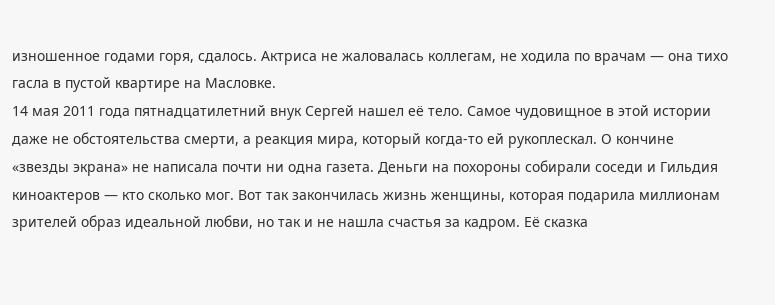изношенное годами горя, сдалось. Актриса не жаловалась коллегам, не ходила по врачам — она тихо гасла в пустой квартире на Масловке.
14 мая 2011 года пятнадцатилетний внук Сергей нашел её тело. Самое чудовищное в этой истории даже не обстоятельства смерти, а реакция мира, который когда-то ей рукоплескал. О кончине «звезды экрана» не написала почти ни одна газета. Деньги на похороны собирали соседи и Гильдия киноактеров — кто сколько мог. Вот так закончилась жизнь женщины, которая подарила миллионам зрителей образ идеальной любви, но так и не нашла счастья за кадром. Её сказка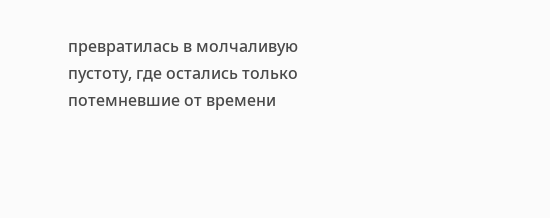превратилась в молчаливую пустоту, где остались только потемневшие от времени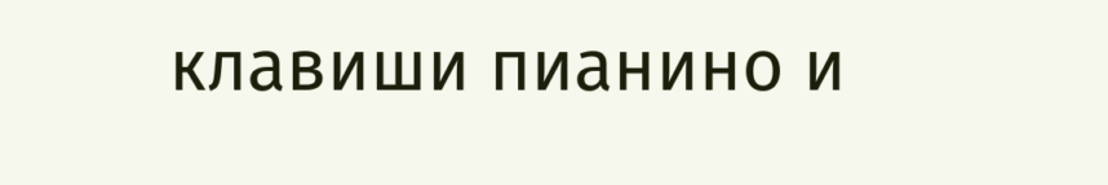клавиши пианино и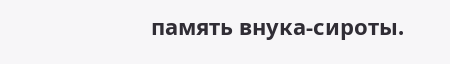память внука-сироты.